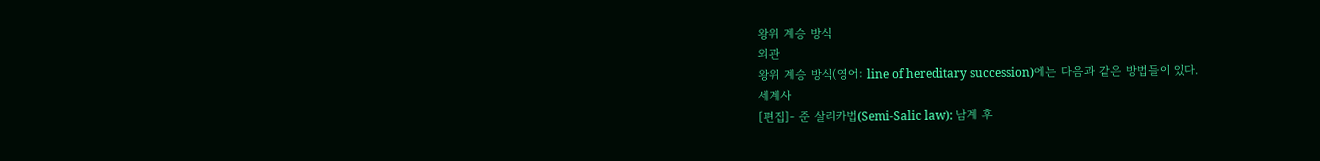왕위 계승 방식
외관
왕위 계승 방식(영어: line of hereditary succession)에는 다음과 같은 방법들이 있다.
세계사
[편집]- 준 살리카법(Semi-Salic law): 남계 후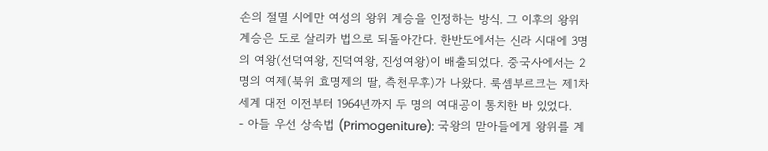손의 절멸 시에만 여성의 왕위 계승을 인정하는 방식. 그 이후의 왕위 계승은 도로 살리카 법으로 되돌아간다. 한반도에서는 신라 시대에 3명의 여왕(선덕여왕, 진덕여왕, 진성여왕)이 배출되었다. 중국사에서는 2명의 여제(북위 효명제의 딸, 측천무후)가 나왔다. 룩셈부르크는 제1차 세계 대전 이전부터 1964년까지 두 명의 여대공이 통치한 바 있었다.
- 아들 우선 상속법 (Primogeniture): 국왕의 맏아들에게 왕위를 계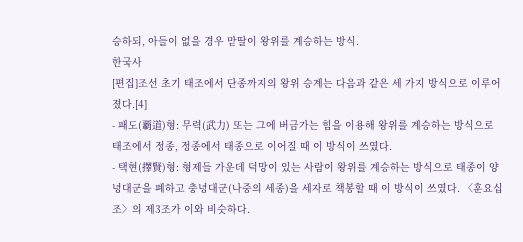승하되, 아들이 없을 경우 맏딸이 왕위를 계승하는 방식.
한국사
[편집]조선 초기 태조에서 단종까지의 왕위 승계는 다음과 같은 세 가지 방식으로 이루어졌다.[4]
- 패도(覇道)형: 무력(武力) 또는 그에 버금가는 힘을 이용해 왕위를 계승하는 방식으로 태조에서 정종, 정종에서 태종으로 이어질 때 이 방식이 쓰였다.
- 택현(擇賢)형: 형제들 가운데 덕망이 있는 사람이 왕위를 계승하는 방식으로 태종이 양녕대군을 폐하고 충녕대군(나중의 세종)을 세자로 책봉할 때 이 방식이 쓰였다. 〈훈요십조〉의 제3조가 이와 비슷하다.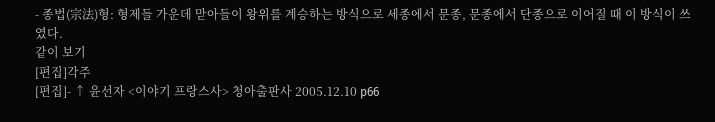- 종법(宗法)형: 형제들 가운데 맏아들이 왕위를 계승하는 방식으로 세종에서 문종, 문종에서 단종으로 이어질 때 이 방식이 쓰였다.
같이 보기
[편집]각주
[편집]- ↑ 윤선자 <이야기 프랑스사> 청아출판사 2005.12.10 p66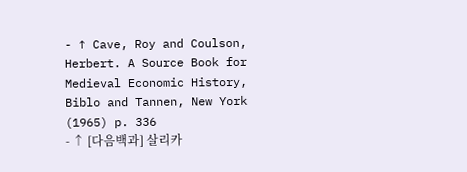- ↑ Cave, Roy and Coulson, Herbert. A Source Book for Medieval Economic History, Biblo and Tannen, New York (1965) p. 336
- ↑ [다음백과] 살리카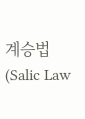계승법 (Salic Law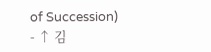of Succession)
- ↑ 김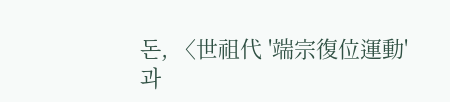돈, 〈世祖代 '端宗復位運動'과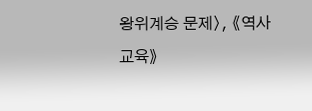왕위계승 문제〉, 《역사교육》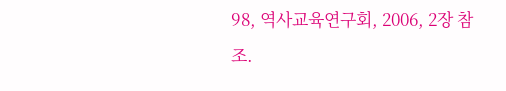98, 역사교육연구회, 2006, 2장 참조.